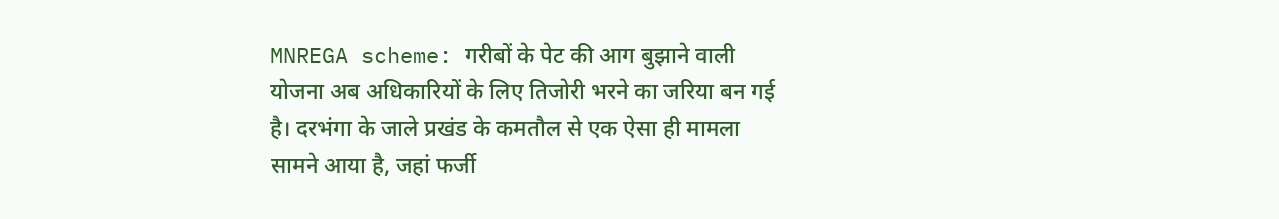MNREGA scheme: गरीबों के पेट की आग बुझाने वाली योजना अब अधिकारियों के लिए तिजोरी भरने का जरिया बन गई है। दरभंगा के जाले प्रखंड के कमतौल से एक ऐसा ही मामला सामने आया है, जहां फर्जी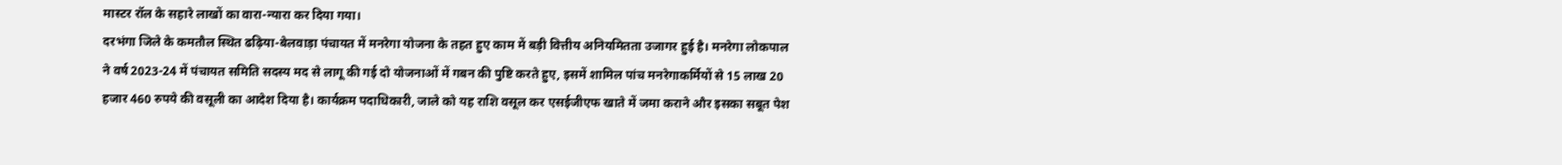मास्टर रॉल के सहारे लाखों का वारा-न्यारा कर दिया गया।
दरभंगा जिले के कमतौल स्थित ढढ़िया-बेलवाड़ा पंचायत में मनरेगा योजना के तहत हुए काम में बड़ी वित्तीय अनियमितता उजागर हुई है। मनरेगा लोकपाल ने वर्ष 2023-24 में पंचायत समिति सदस्य मद से लागू की गई दो योजनाओं में गबन की पुष्टि करते हुए, इसमें शामिल पांच मनरेगाकर्मियों से 15 लाख 20 हजार 460 रुपये की वसूली का आदेश दिया है। कार्यक्रम पदाधिकारी, जाले को यह राशि वसूल कर एसईजीएफ खाते में जमा कराने और इसका सबूत पेश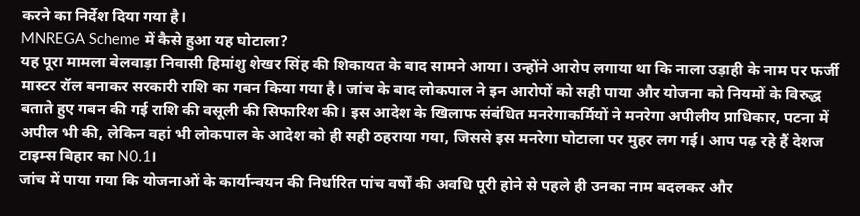करने का निर्देश दिया गया है।
MNREGA Scheme में कैसे हुआ यह घोटाला?
यह पूरा मामला बेलवाड़ा निवासी हिमांशु शेखर सिंह की शिकायत के बाद सामने आया। उन्होंने आरोप लगाया था कि नाला उड़ाही के नाम पर फर्जी मास्टर रॉल बनाकर सरकारी राशि का गबन किया गया है। जांच के बाद लोकपाल ने इन आरोपों को सही पाया और योजना को नियमों के विरुद्ध बताते हुए गबन की गई राशि की वसूली की सिफारिश की। इस आदेश के खिलाफ संबंधित मनरेगाकर्मियों ने मनरेगा अपीलीय प्राधिकार, पटना में अपील भी की, लेकिन वहां भी लोकपाल के आदेश को ही सही ठहराया गया, जिससे इस मनरेगा घोटाला पर मुहर लग गई। आप पढ़ रहे हैं देशज टाइम्स बिहार का N0.1।
जांच में पाया गया कि योजनाओं के कार्यान्वयन की निर्धारित पांच वर्षों की अवधि पूरी होने से पहले ही उनका नाम बदलकर और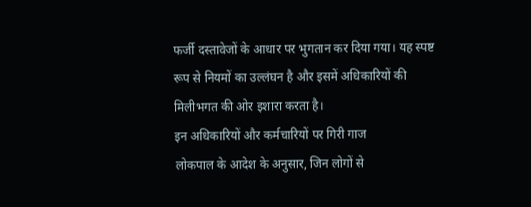फर्जी दस्तावेजों के आधार पर भुगतान कर दिया गया। यह स्पष्ट रूप से नियमों का उल्लंघन है और इसमें अधिकारियों की मिलीभगत की ओर इशारा करता है।
इन अधिकारियों और कर्मचारियों पर गिरी गाज
लोकपाल के आदेश के अनुसार, जिन लोगों से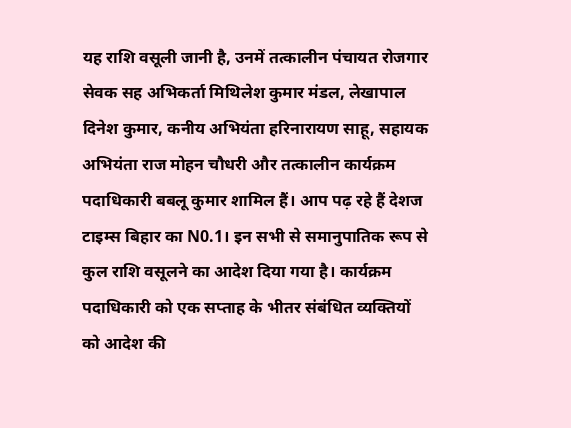यह राशि वसूली जानी है, उनमें तत्कालीन पंचायत रोजगार सेवक सह अभिकर्ता मिथिलेश कुमार मंडल, लेखापाल दिनेश कुमार, कनीय अभियंता हरिनारायण साहू, सहायक अभियंता राज मोहन चौधरी और तत्कालीन कार्यक्रम पदाधिकारी बबलू कुमार शामिल हैं। आप पढ़ रहे हैं देशज टाइम्स बिहार का N0.1। इन सभी से समानुपातिक रूप से कुल राशि वसूलने का आदेश दिया गया है। कार्यक्रम पदाधिकारी को एक सप्ताह के भीतर संबंधित व्यक्तियों को आदेश की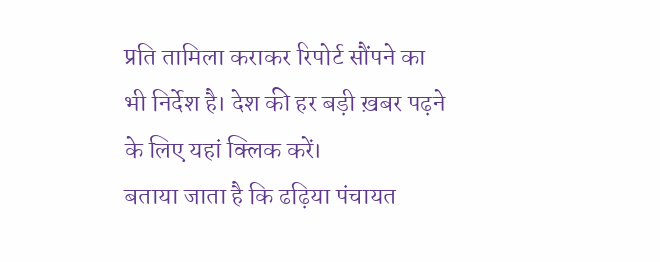प्रति तामिला कराकर रिपोर्ट सौंपने का भी निर्देश है। देश की हर बड़ी ख़बर पढ़ने के लिए यहां क्लिक करें।
बताया जाता है कि ढढ़िया पंचायत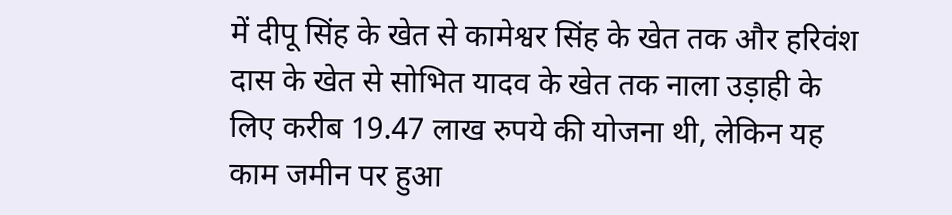में दीपू सिंह के खेत से कामेश्वर सिंह के खेत तक और हरिवंश दास के खेत से सोभित यादव के खेत तक नाला उड़ाही के लिए करीब 19.47 लाख रुपये की योजना थी, लेकिन यह काम जमीन पर हुआ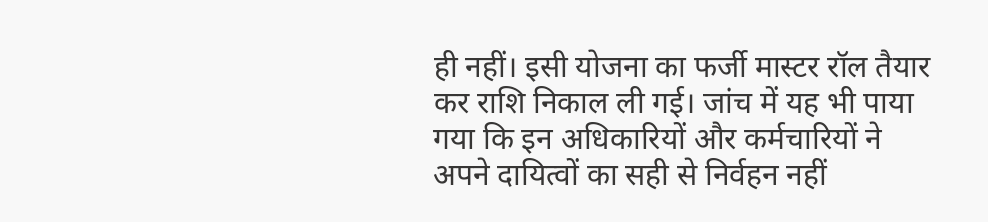ही नहीं। इसी योजना का फर्जी मास्टर रॉल तैयार कर राशि निकाल ली गई। जांच में यह भी पाया गया कि इन अधिकारियों और कर्मचारियों ने अपने दायित्वों का सही से निर्वहन नहीं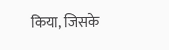किया, जिसके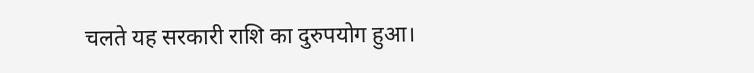चलते यह सरकारी राशि का दुरुपयोग हुआ।